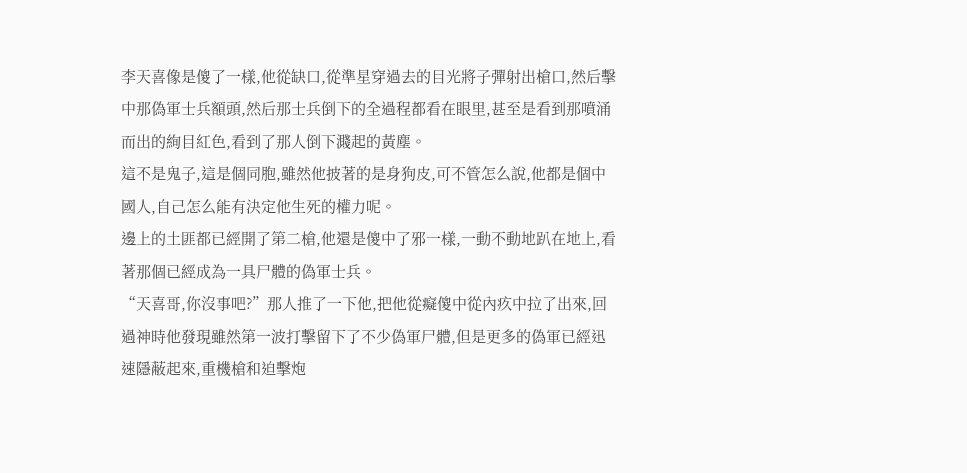李天喜像是傻了一樣,他從缺口,從準星穿過去的目光將子彈射出槍口,然后擊中那偽軍士兵額頭,然后那士兵倒下的全過程都看在眼里,甚至是看到那噴涌而出的絢目紅色,看到了那人倒下濺起的黃塵。
這不是鬼子,這是個同胞,雖然他披著的是身狗皮,可不管怎么說,他都是個中國人,自己怎么能有決定他生死的權力呢。
邊上的土匪都已經開了第二槍,他還是傻中了邪一樣,一動不動地趴在地上,看著那個已經成為一具尸體的偽軍士兵。
“天喜哥,你沒事吧?”那人推了一下他,把他從癡傻中從內疚中拉了出來,回過神時他發現雖然第一波打擊留下了不少偽軍尸體,但是更多的偽軍已經迅速隱蔽起來,重機槍和迫擊炮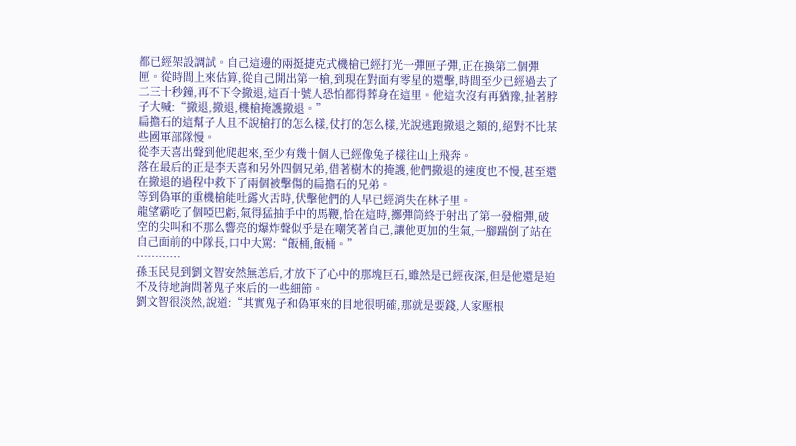都已經架設調試。自己這邊的兩挺捷克式機槍已經打光一彈匣子彈,正在換第二個彈匣。從時間上來估算,從自己開出第一槍,到現在對面有零星的還擊,時間至少已經過去了二三十秒鐘,再不下令撤退,這百十號人恐怕都得葬身在這里。他這次沒有再猶豫,扯著脖子大喊:“撤退,撤退,機槍掩護撤退。”
扁擔石的這幫子人且不說槍打的怎么樣,仗打的怎么樣,光說逃跑撤退之類的,絕對不比某些國軍部隊慢。
從李天喜出聲到他爬起來,至少有幾十個人已經像兔子樣往山上飛奔。
落在最后的正是李天喜和另外四個兄弟,借著樹木的掩護,他們撤退的速度也不慢,甚至還在撤退的過程中救下了兩個被擊傷的扁擔石的兄弟。
等到偽軍的重機槍能吐露火舌時,伏擊他們的人早已經消失在林子里。
龍望霸吃了個啞巴虧,氣得猛抽手中的馬鞭,恰在這時,擲彈筒終于射出了第一發榴彈,破空的尖叫和不那么響亮的爆炸聲似乎是在嘲笑著自己,讓他更加的生氣,一腳踹倒了站在自己面前的中隊長,口中大罵:“飯桶,飯桶。”
…………
孫玉民見到劉文智安然無恙后,才放下了心中的那塊巨石,雖然是已經夜深,但是他還是迫不及待地詢問著鬼子來后的一些細節。
劉文智很淡然,說道:“其實鬼子和偽軍來的目地很明確,那就是要錢,人家壓根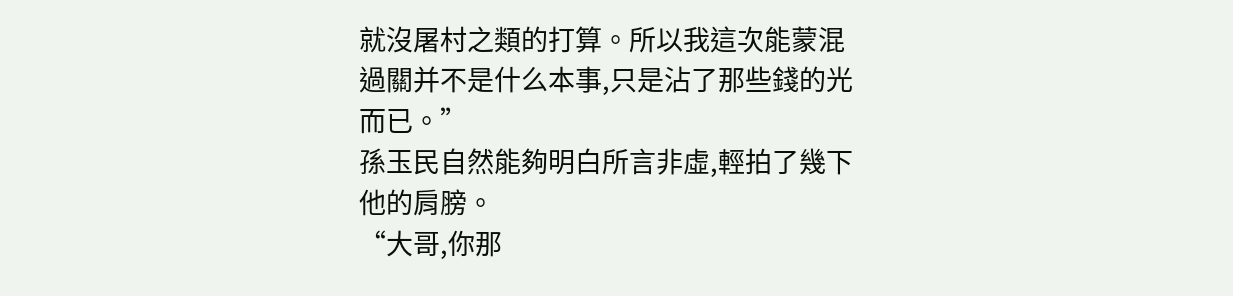就沒屠村之類的打算。所以我這次能蒙混過關并不是什么本事,只是沾了那些錢的光而已。”
孫玉民自然能夠明白所言非虛,輕拍了幾下他的肩膀。
“大哥,你那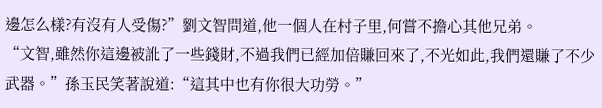邊怎么樣?有沒有人受傷?”劉文智問道,他一個人在村子里,何嘗不擔心其他兄弟。
“文智,雖然你這邊被訛了一些錢財,不過我們已經加倍賺回來了,不光如此,我們還賺了不少武器。”孫玉民笑著說道:“這其中也有你很大功勞。”